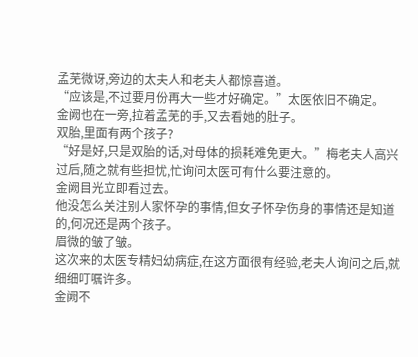孟芜微讶,旁边的太夫人和老夫人都惊喜道。
“应该是,不过要月份再大一些才好确定。”太医依旧不确定。
金阙也在一旁,拉着孟芜的手,又去看她的肚子。
双胎,里面有两个孩子?
“好是好,只是双胎的话,对母体的损耗难免更大。”梅老夫人高兴过后,随之就有些担忧,忙询问太医可有什么要注意的。
金阙目光立即看过去。
他没怎么关注别人家怀孕的事情,但女子怀孕伤身的事情还是知道的,何况还是两个孩子。
眉微的皱了皱。
这次来的太医专精妇幼病症,在这方面很有经验,老夫人询问之后,就细细叮嘱许多。
金阙不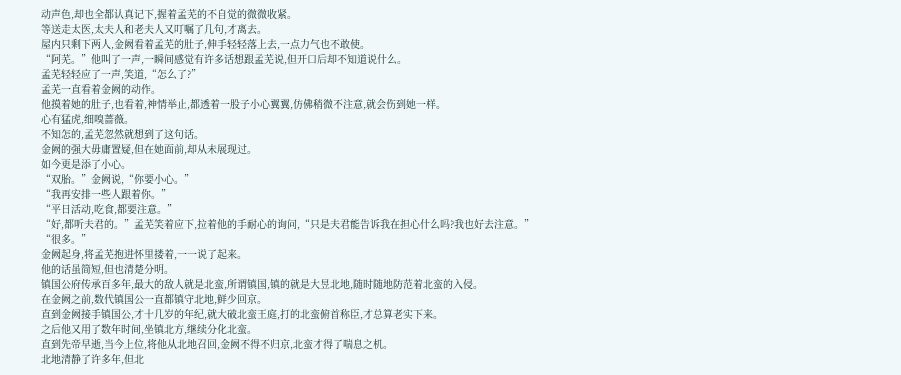动声色,却也全都认真记下,握着孟芜的不自觉的微微收紧。
等送走太医,太夫人和老夫人又叮嘱了几句,才离去。
屋内只剩下两人,金阙看着孟芜的肚子,伸手轻轻落上去,一点力气也不敢使。
“阿芜。”他叫了一声,一瞬间感觉有许多话想跟孟芜说,但开口后却不知道说什么。
孟芜轻轻应了一声,笑道,“怎么了?”
孟芜一直看着金阙的动作。
他摸着她的肚子,也看着,神情举止,都透着一股子小心翼翼,仿佛稍微不注意,就会伤到她一样。
心有猛虎,细嗅蔷薇。
不知怎的,孟芜忽然就想到了这句话。
金阙的强大毋庸置疑,但在她面前,却从未展现过。
如今更是添了小心。
“双胎。”金阙说,“你要小心。”
“我再安排一些人跟着你。”
“平日活动,吃食,都要注意。”
“好,都听夫君的。”孟芜笑着应下,拉着他的手耐心的询问,“只是夫君能告诉我在担心什么吗?我也好去注意。”
“很多。”
金阙起身,将孟芜抱进怀里搂着,一一说了起来。
他的话虽简短,但也清楚分明。
镇国公府传承百多年,最大的敌人就是北蛮,所谓镇国,镇的就是大昱北地,随时随地防范着北蛮的入侵。
在金阙之前,数代镇国公一直都镇守北地,鲜少回京。
直到金阙接手镇国公,才十几岁的年纪,就大破北蛮王庭,打的北蛮俯首称臣,才总算老实下来。
之后他又用了数年时间,坐镇北方,继续分化北蛮。
直到先帝早逝,当今上位,将他从北地召回,金阙不得不归京,北蛮才得了喘息之机。
北地清静了许多年,但北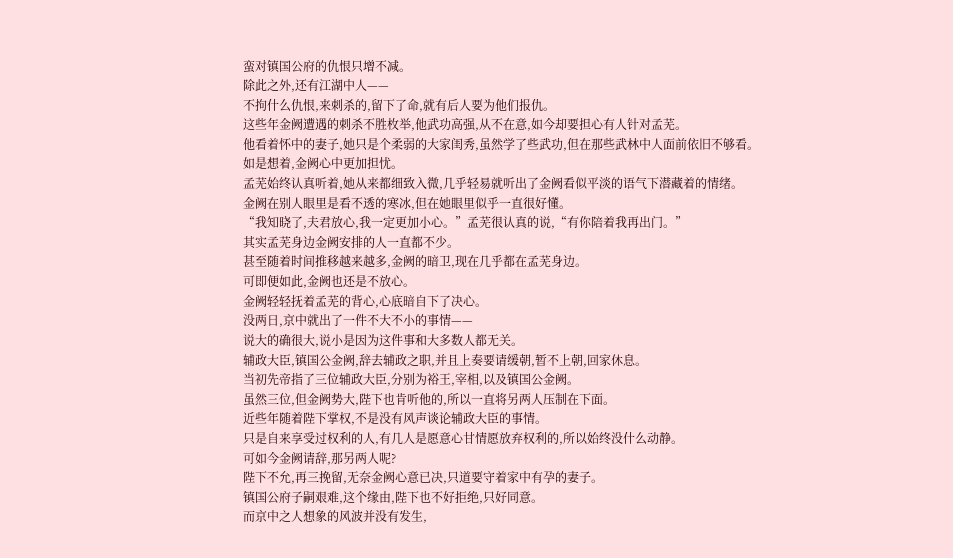蛮对镇国公府的仇恨只增不减。
除此之外,还有江湖中人——
不拘什么仇恨,来刺杀的,留下了命,就有后人要为他们报仇。
这些年金阙遭遇的刺杀不胜枚举,他武功高强,从不在意,如今却要担心有人针对孟芜。
他看着怀中的妻子,她只是个柔弱的大家闺秀,虽然学了些武功,但在那些武林中人面前依旧不够看。
如是想着,金阙心中更加担忧。
孟芜始终认真听着,她从来都细致入微,几乎轻易就听出了金阙看似平淡的语气下潜藏着的情绪。
金阙在别人眼里是看不透的寒冰,但在她眼里似乎一直很好懂。
“我知晓了,夫君放心,我一定更加小心。”孟芜很认真的说,“有你陪着我再出门。”
其实孟芜身边金阙安排的人一直都不少。
甚至随着时间推移越来越多,金阙的暗卫,现在几乎都在孟芜身边。
可即便如此,金阙也还是不放心。
金阙轻轻抚着孟芜的背心,心底暗自下了决心。
没两日,京中就出了一件不大不小的事情——
说大的确很大,说小是因为这件事和大多数人都无关。
辅政大臣,镇国公金阙,辞去辅政之职,并且上奏要请缓朝,暂不上朝,回家休息。
当初先帝指了三位辅政大臣,分别为裕王,宰相,以及镇国公金阙。
虽然三位,但金阙势大,陛下也肯听他的,所以一直将另两人压制在下面。
近些年随着陛下掌权,不是没有风声谈论辅政大臣的事情。
只是自来享受过权利的人,有几人是愿意心甘情愿放弃权利的,所以始终没什么动静。
可如今金阙请辞,那另两人呢?
陛下不允,再三挽留,无奈金阙心意已决,只道要守着家中有孕的妻子。
镇国公府子嗣艰难,这个缘由,陛下也不好拒绝,只好同意。
而京中之人想象的风波并没有发生,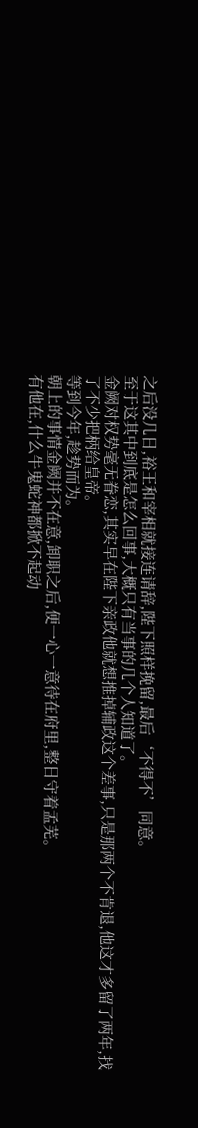之后没几日,裕王和宰相就接连请辞,陛下照样挽留,最后‘不得不’同意。
至于这其中到底是怎么回事,大概只有当事的几个人知道了。
金阙对权势毫无眷恋,其实早在陛下亲政他就想推掉辅政这个差事,只是那两个不肯退,他这才多留了两年,找了不少把柄给皇帝。
等到今年,趁势而为。
朝上的事情金阙并不在意,卸职之后,便一心一意待在府里,整日守着孟芜。
有他在,什么牛鬼蛇神都掀不起动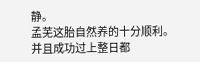静。
孟芜这胎自然养的十分顺利。
并且成功过上整日都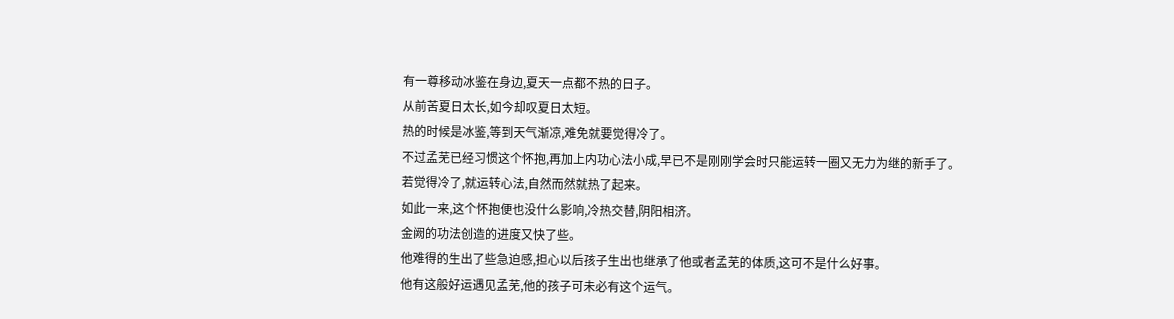有一尊移动冰鉴在身边,夏天一点都不热的日子。
从前苦夏日太长,如今却叹夏日太短。
热的时候是冰鉴,等到天气渐凉,难免就要觉得冷了。
不过孟芜已经习惯这个怀抱,再加上内功心法小成,早已不是刚刚学会时只能运转一圈又无力为继的新手了。
若觉得冷了,就运转心法,自然而然就热了起来。
如此一来,这个怀抱便也没什么影响,冷热交替,阴阳相济。
金阙的功法创造的进度又快了些。
他难得的生出了些急迫感,担心以后孩子生出也继承了他或者孟芜的体质,这可不是什么好事。
他有这般好运遇见孟芜,他的孩子可未必有这个运气。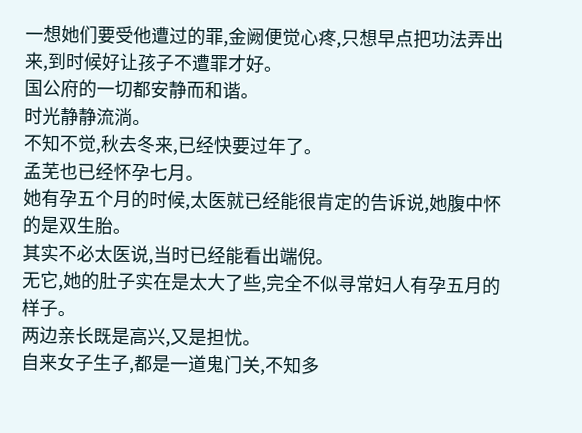一想她们要受他遭过的罪,金阙便觉心疼,只想早点把功法弄出来,到时候好让孩子不遭罪才好。
国公府的一切都安静而和谐。
时光静静流淌。
不知不觉,秋去冬来,已经快要过年了。
孟芜也已经怀孕七月。
她有孕五个月的时候,太医就已经能很肯定的告诉说,她腹中怀的是双生胎。
其实不必太医说,当时已经能看出端倪。
无它,她的肚子实在是太大了些,完全不似寻常妇人有孕五月的样子。
两边亲长既是高兴,又是担忧。
自来女子生子,都是一道鬼门关,不知多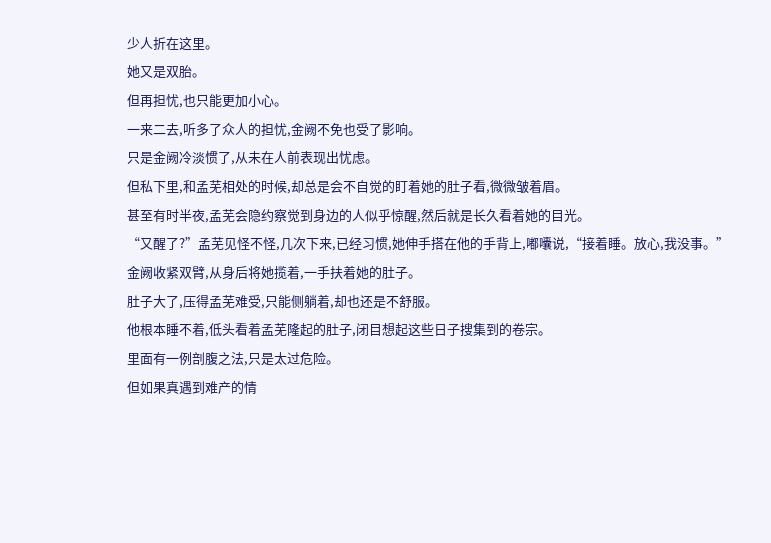少人折在这里。
她又是双胎。
但再担忧,也只能更加小心。
一来二去,听多了众人的担忧,金阙不免也受了影响。
只是金阙冷淡惯了,从未在人前表现出忧虑。
但私下里,和孟芜相处的时候,却总是会不自觉的盯着她的肚子看,微微皱着眉。
甚至有时半夜,孟芜会隐约察觉到身边的人似乎惊醒,然后就是长久看着她的目光。
“又醒了?”孟芜见怪不怪,几次下来,已经习惯,她伸手搭在他的手背上,嘟囔说,“接着睡。放心,我没事。”
金阙收紧双臂,从身后将她揽着,一手扶着她的肚子。
肚子大了,压得孟芜难受,只能侧躺着,却也还是不舒服。
他根本睡不着,低头看着孟芜隆起的肚子,闭目想起这些日子搜集到的卷宗。
里面有一例剖腹之法,只是太过危险。
但如果真遇到难产的情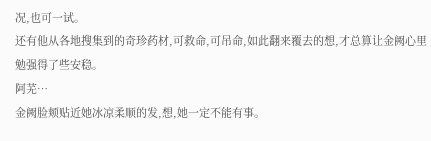况,也可一试。
还有他从各地搜集到的奇珍药材,可救命,可吊命,如此翻来覆去的想,才总算让金阙心里勉强得了些安稳。
阿芜…
金阙脸颊贴近她冰凉柔顺的发,想,她一定不能有事。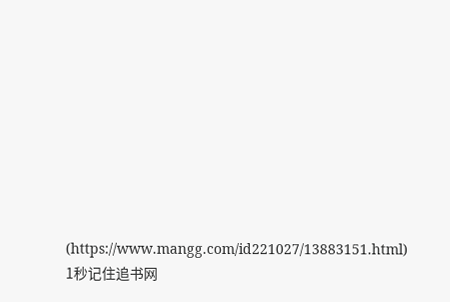(https://www.mangg.com/id221027/13883151.html)
1秒记住追书网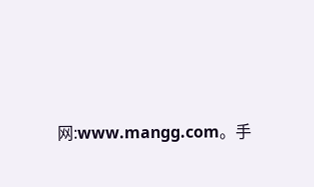网:www.mangg.com。手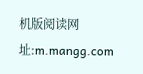机版阅读网址:m.mangg.com